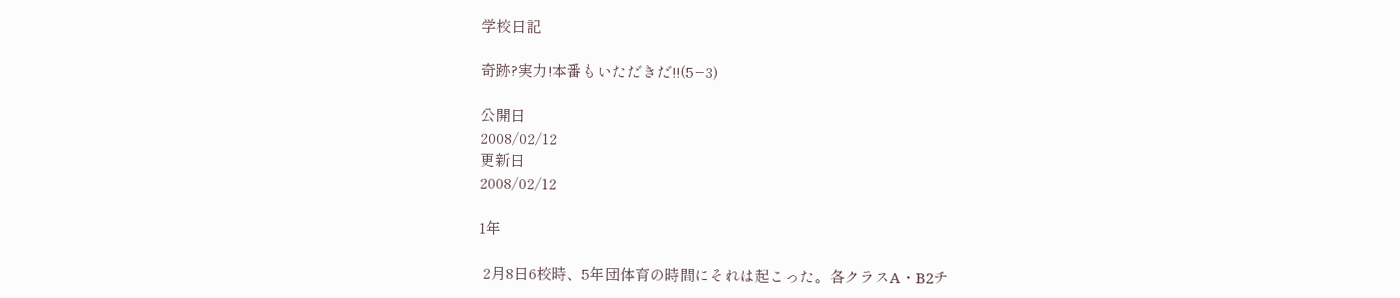学校日記

奇跡?実力!本番もいただきだ!!(5−3)

公開日
2008/02/12
更新日
2008/02/12

1年

 2月8日6校時、5年団体育の時間にそれは起こった。各クラスA・B2チ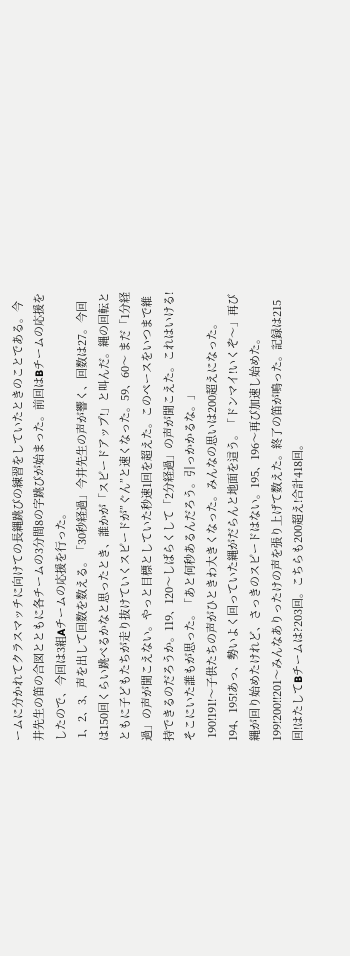ームに分かれてクラスマッチに向けての長縄跳びの練習をしていたときのことである。今井先生の笛の合図とともに各チームの3分間8の字跳びが始まった。前回はBチームの応援をしたので、今回は3組Aチームの応援を行った。
 1、2、3、声を出して回数を数える。「30秒経過」今井先生の声が響く、回数は27。今回は150回くらい跳べるかなと思ったとき、誰かが「スピードアップ!」と叫んだ。縄の回転とともに子どもたちが走り抜けていくスピードが”ぐん”と速くなった。59、60〜 まだ「1分経過」の声が聞こえない。やっと目標としていた秒速1回を超えた。このペースをいつまで維持できるのだろうか。119、120〜しばらくして「2分経過」の声が聞こえた。これはいける!そこにいた誰もが思った。「あと何秒あるんだろう。引っかかるな。」
 190!191!〜子供たちの声がひときわ大きくなった。みんなの思いは200超えになった。194、195!あっ、勢いよく回っていた縄がだらんと地面を這う。「ドンマイ!いくぞ〜」再び縄が回り始めたけれど、さっきのスピードはない。195、196〜再び加速し始めた。199!200!!201〜みんなありったけの声を張り上げて数えた。終了の笛が鳴った。記録は215回!はたしてBチームは?203回。こちらも200超え!合計418回。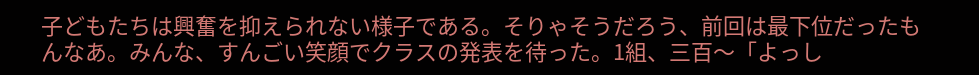子どもたちは興奮を抑えられない様子である。そりゃそうだろう、前回は最下位だったもんなあ。みんな、すんごい笑顔でクラスの発表を待った。1組、三百〜「よっし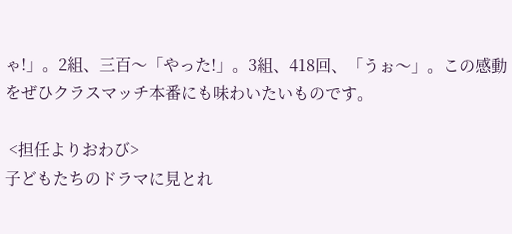ゃ!」。2組、三百〜「やった!」。3組、418回、「うぉ〜」。この感動をぜひクラスマッチ本番にも味わいたいものです。

 <担任よりおわび>
子どもたちのドラマに見とれ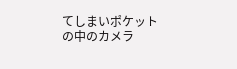てしまいポケットの中のカメラ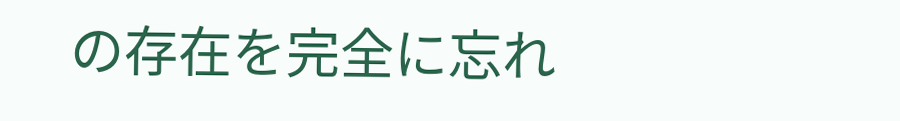の存在を完全に忘れ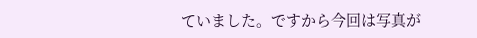ていました。ですから今回は写真が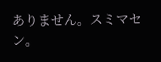ありません。スミマセン。